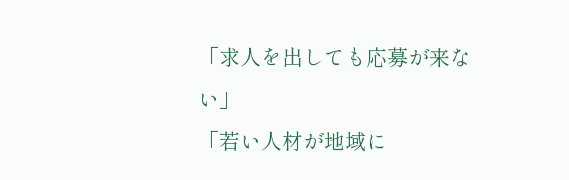「求人を出しても応募が来ない」
「若い人材が地域に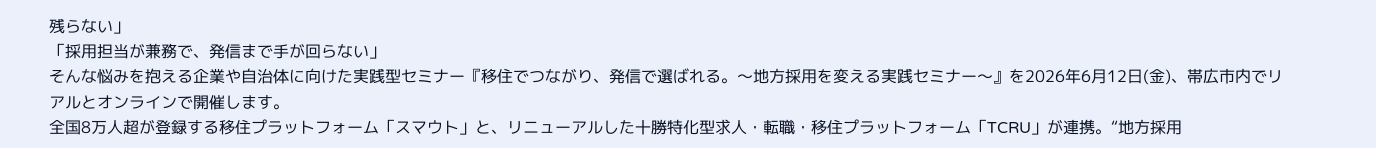残らない」
「採用担当が兼務で、発信まで手が回らない」
そんな悩みを抱える企業や自治体に向けた実践型セミナー『移住でつながり、発信で選ばれる。〜地方採用を変える実践セミナー〜』を2026年6月12日(金)、帯広市内でリアルとオンラインで開催します。
全国8万人超が登録する移住プラットフォーム「スマウト」と、リニューアルした十勝特化型求人・転職・移住プラットフォーム「TCRU」が連携。“地方採用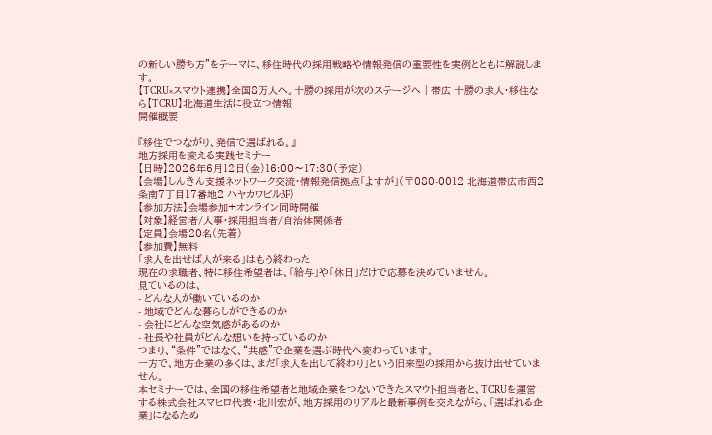の新しい勝ち方”をテーマに、移住時代の採用戦略や情報発信の重要性を実例とともに解説します。
【TCRU×スマウト連携】全国8万人へ。十勝の採用が次のステージへ | 帯広 十勝の求人・移住なら【TCRU】北海道生活に役立つ情報
開催概要

『移住でつながり、発信で選ばれる。』
地方採用を変える実践セミナー
【日時】2026年6月12日(金)16:00〜17:30(予定)
【会場】しんきん支援ネットワーク交流・情報発信拠点「よすが」(〒080-0012 北海道帯広市西2条南7丁目17番地2 ハヤカワビル3F)
【参加方法】会場参加+オンライン同時開催
【対象】経営者/人事・採用担当者/自治体関係者
【定員】会場20名(先着)
【参加費】無料
「求人を出せば人が来る」はもう終わった
現在の求職者、特に移住希望者は、「給与」や「休日」だけで応募を決めていません。
見ているのは、
- どんな人が働いているのか
- 地域でどんな暮らしができるのか
- 会社にどんな空気感があるのか
- 社長や社員がどんな想いを持っているのか
つまり、“条件”ではなく、“共感”で企業を選ぶ時代へ変わっています。
一方で、地方企業の多くは、まだ「求人を出して終わり」という旧来型の採用から抜け出せていません。
本セミナーでは、全国の移住希望者と地域企業をつないできたスマウト担当者と、TCRUを運営する株式会社スマヒロ代表・北川宏が、地方採用のリアルと最新事例を交えながら、「選ばれる企業」になるため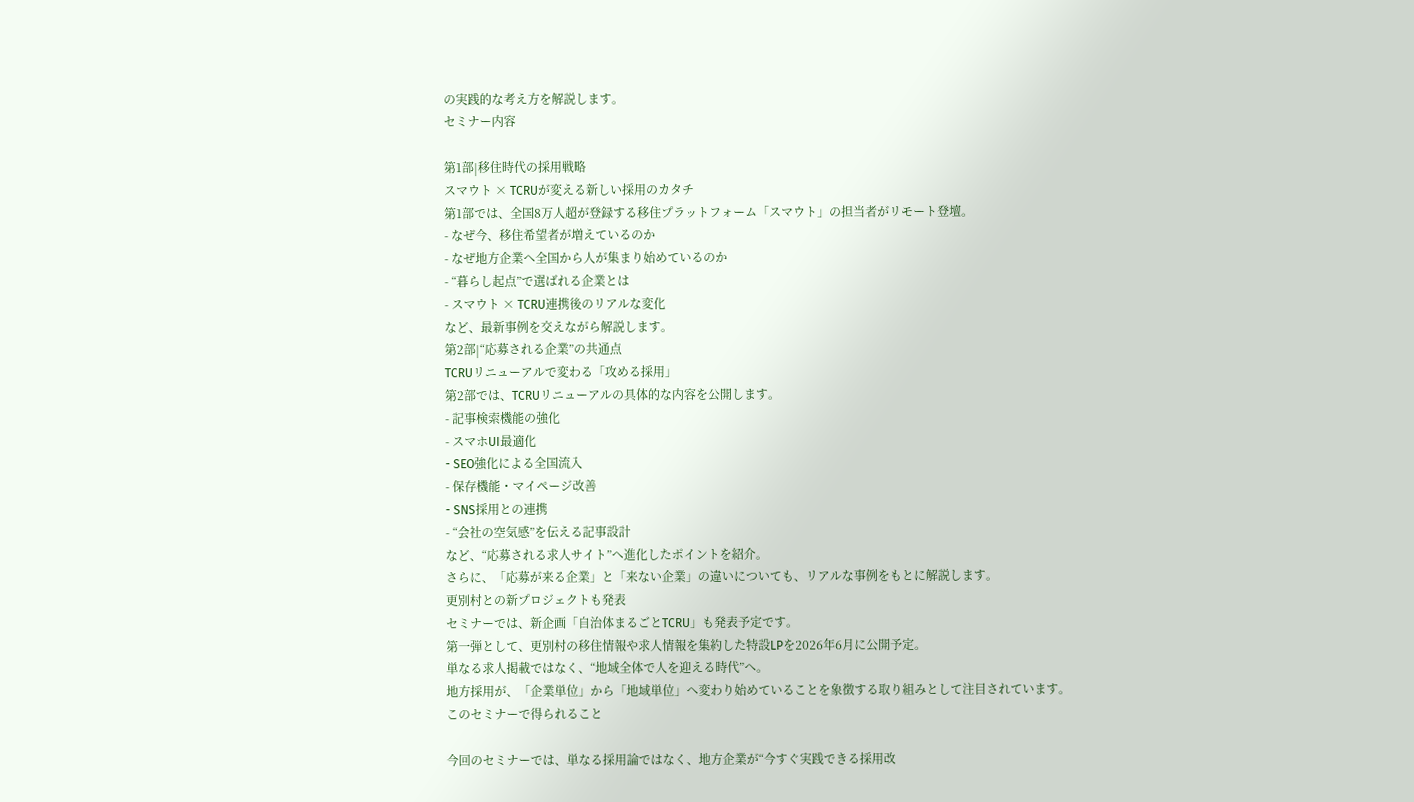の実践的な考え方を解説します。
セミナー内容

第1部|移住時代の採用戦略
スマウト × TCRUが変える新しい採用のカタチ
第1部では、全国8万人超が登録する移住プラットフォーム「スマウト」の担当者がリモート登壇。
- なぜ今、移住希望者が増えているのか
- なぜ地方企業へ全国から人が集まり始めているのか
- “暮らし起点”で選ばれる企業とは
- スマウト × TCRU連携後のリアルな変化
など、最新事例を交えながら解説します。
第2部|“応募される企業”の共通点
TCRUリニューアルで変わる「攻める採用」
第2部では、TCRUリニューアルの具体的な内容を公開します。
- 記事検索機能の強化
- スマホUI最適化
- SEO強化による全国流入
- 保存機能・マイページ改善
- SNS採用との連携
- “会社の空気感”を伝える記事設計
など、“応募される求人サイト”へ進化したポイントを紹介。
さらに、「応募が来る企業」と「来ない企業」の違いについても、リアルな事例をもとに解説します。
更別村との新プロジェクトも発表
セミナーでは、新企画「自治体まるごとTCRU」も発表予定です。
第一弾として、更別村の移住情報や求人情報を集約した特設LPを2026年6月に公開予定。
単なる求人掲載ではなく、“地域全体で人を迎える時代”へ。
地方採用が、「企業単位」から「地域単位」へ変わり始めていることを象徴する取り組みとして注目されています。
このセミナーで得られること

今回のセミナーでは、単なる採用論ではなく、地方企業が“今すぐ実践できる採用改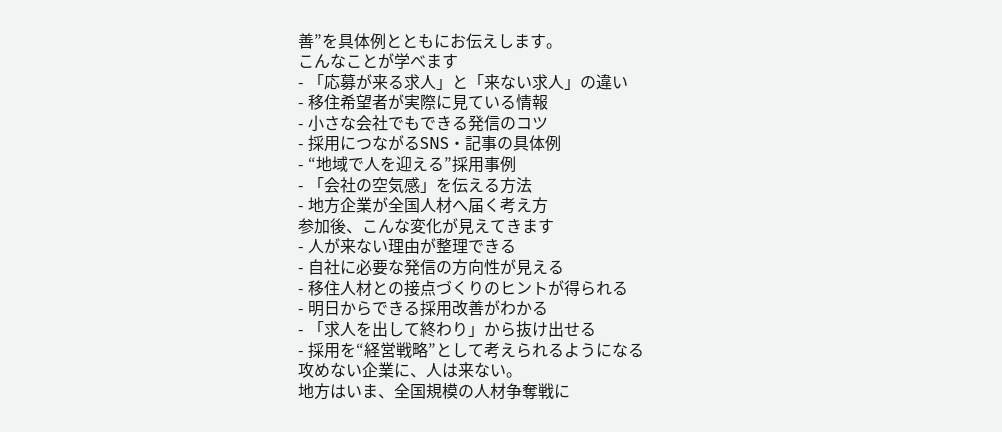善”を具体例とともにお伝えします。
こんなことが学べます
- 「応募が来る求人」と「来ない求人」の違い
- 移住希望者が実際に見ている情報
- 小さな会社でもできる発信のコツ
- 採用につながるSNS・記事の具体例
- “地域で人を迎える”採用事例
- 「会社の空気感」を伝える方法
- 地方企業が全国人材へ届く考え方
参加後、こんな変化が見えてきます
- 人が来ない理由が整理できる
- 自社に必要な発信の方向性が見える
- 移住人材との接点づくりのヒントが得られる
- 明日からできる採用改善がわかる
- 「求人を出して終わり」から抜け出せる
- 採用を“経営戦略”として考えられるようになる
攻めない企業に、人は来ない。
地方はいま、全国規模の人材争奪戦に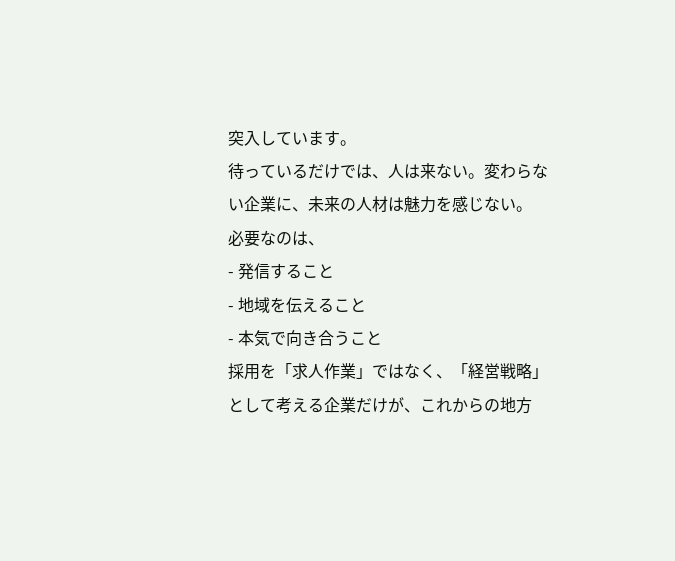突入しています。
待っているだけでは、人は来ない。変わらない企業に、未来の人材は魅力を感じない。
必要なのは、
- 発信すること
- 地域を伝えること
- 本気で向き合うこと
採用を「求人作業」ではなく、「経営戦略」として考える企業だけが、これからの地方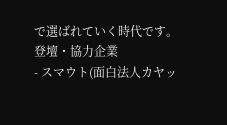で選ばれていく時代です。
登壇・協力企業
- スマウト(面白法人カヤッ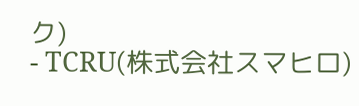ク)
- TCRU(株式会社スマヒロ)